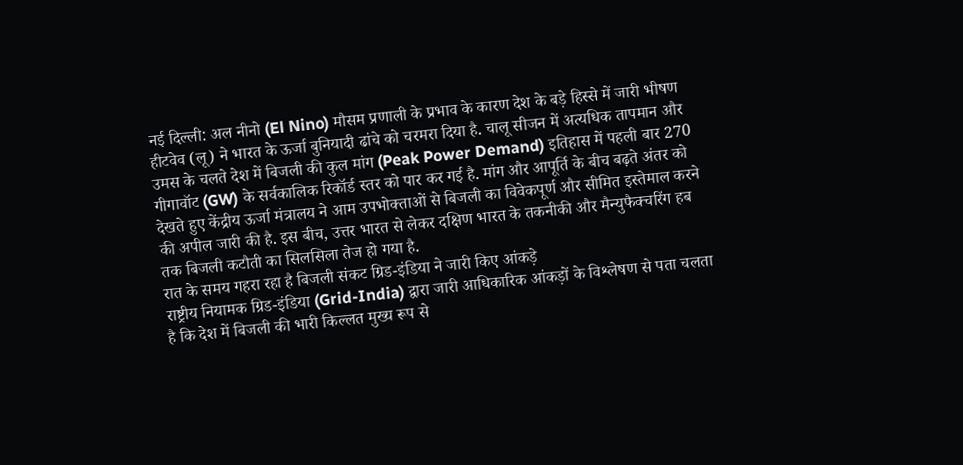नई दिल्ली: अल नीनो (El Nino) मौसम प्रणाली के प्रभाव के कारण देश के बड़े हिस्से में जारी भीषण हीटवेव (लू) ने भारत के ऊर्जा बुनियादी ढांचे को चरमरा दिया है. चालू सीजन में अत्यधिक तापमान और उमस के चलते देश में बिजली की कुल मांग (Peak Power Demand) इतिहास में पहली बार 270 गीगावॉट (GW) के सर्वकालिक रिकॉर्ड स्तर को पार कर गई है. मांग और आपूर्ति के बीच बढ़ते अंतर को देखते हुए केंद्रीय ऊर्जा मंत्रालय ने आम उपभोक्ताओं से बिजली का विवेकपूर्ण और सीमित इस्तेमाल करने की अपील जारी की है. इस बीच, उत्तर भारत से लेकर दक्षिण भारत के तकनीकी और मैन्युफैक्चरिंग हब तक बिजली कटौती का सिलसिला तेज हो गया है.
रात के समय गहरा रहा है बिजली संकट ग्रिड-इंडिया ने जारी किए आंकड़े
राष्ट्रीय नियामक ग्रिड-इंडिया (Grid-India) द्वारा जारी आधिकारिक आंकड़ों के विश्लेषण से पता चलता है कि देश में बिजली की भारी किल्लत मुख्य रूप से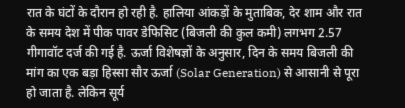रात के घंटों के दौरान हो रही है. हालिया आंकड़ों के मुताबिक, देर शाम और रात के समय देश में पीक पावर डेफिसिट (बिजली की कुल कमी) लगभग 2.57 गीगावॉट दर्ज की गई है. ऊर्जा विशेषज्ञों के अनुसार, दिन के समय बिजली की मांग का एक बड़ा हिस्सा सौर ऊर्जा (Solar Generation) से आसानी से पूरा हो जाता है. लेकिन सूर्य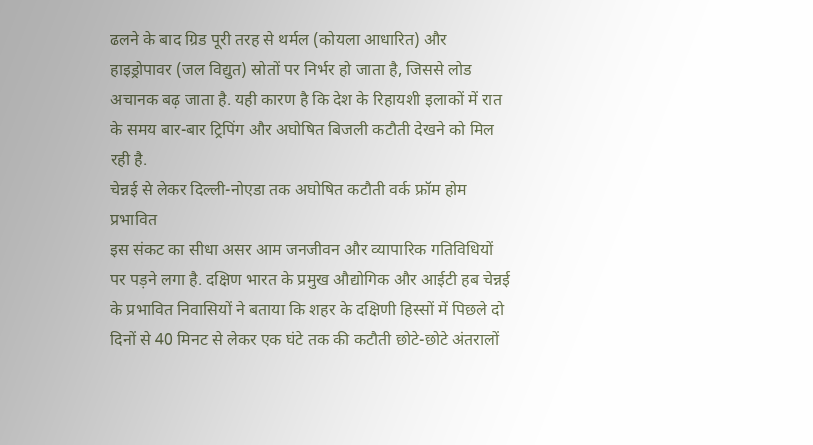ढलने के बाद ग्रिड पूरी तरह से थर्मल (कोयला आधारित) और हाइड्रोपावर (जल विद्युत) स्रोतों पर निर्भर हो जाता है, जिससे लोड अचानक बढ़ जाता है. यही कारण है कि देश के रिहायशी इलाकों में रात के समय बार-बार ट्रिपिंग और अघोषित बिजली कटौती देखने को मिल रही है.
चेन्नई से लेकर दिल्ली-नोएडा तक अघोषित कटौती वर्क फ्रॉम होम प्रभावित
इस संकट का सीधा असर आम जनजीवन और व्यापारिक गतिविधियों पर पड़ने लगा है. दक्षिण भारत के प्रमुख औद्योगिक और आईटी हब चेन्नई के प्रभावित निवासियों ने बताया कि शहर के दक्षिणी हिस्सों में पिछले दो दिनों से 40 मिनट से लेकर एक घंटे तक की कटौती छोटे-छोटे अंतरालों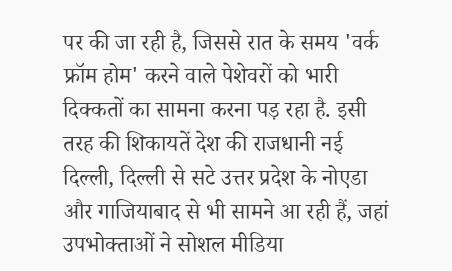पर की जा रही है, जिससे रात के समय 'वर्क फ्रॉम होम' करने वाले पेशेवरों को भारी दिक्कतों का सामना करना पड़ रहा है. इसी तरह की शिकायतें देश की राजधानी नई दिल्ली, दिल्ली से सटे उत्तर प्रदेश के नोएडा और गाजियाबाद से भी सामने आ रही हैं, जहां उपभोक्ताओं ने सोशल मीडिया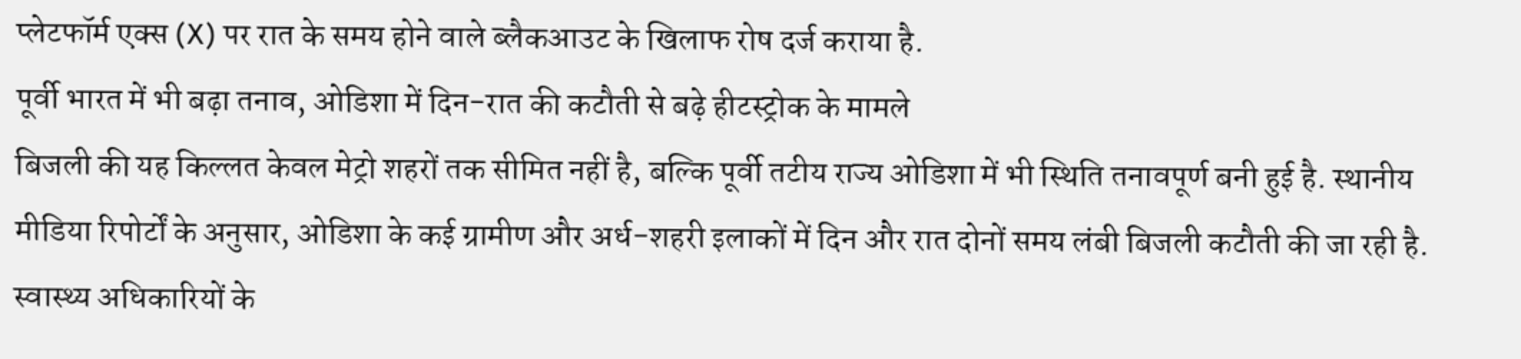प्लेटफॉर्म एक्स (X) पर रात के समय होने वाले ब्लैकआउट के खिलाफ रोष दर्ज कराया है.
पूर्वी भारत में भी बढ़ा तनाव, ओडिशा में दिन-रात की कटौती से बढ़े हीटस्ट्रोक के मामले
बिजली की यह किल्लत केवल मेट्रो शहरों तक सीमित नहीं है, बल्कि पूर्वी तटीय राज्य ओडिशा में भी स्थिति तनावपूर्ण बनी हुई है. स्थानीय मीडिया रिपोर्टों के अनुसार, ओडिशा के कई ग्रामीण और अर्ध-शहरी इलाकों में दिन और रात दोनों समय लंबी बिजली कटौती की जा रही है. स्वास्थ्य अधिकारियों के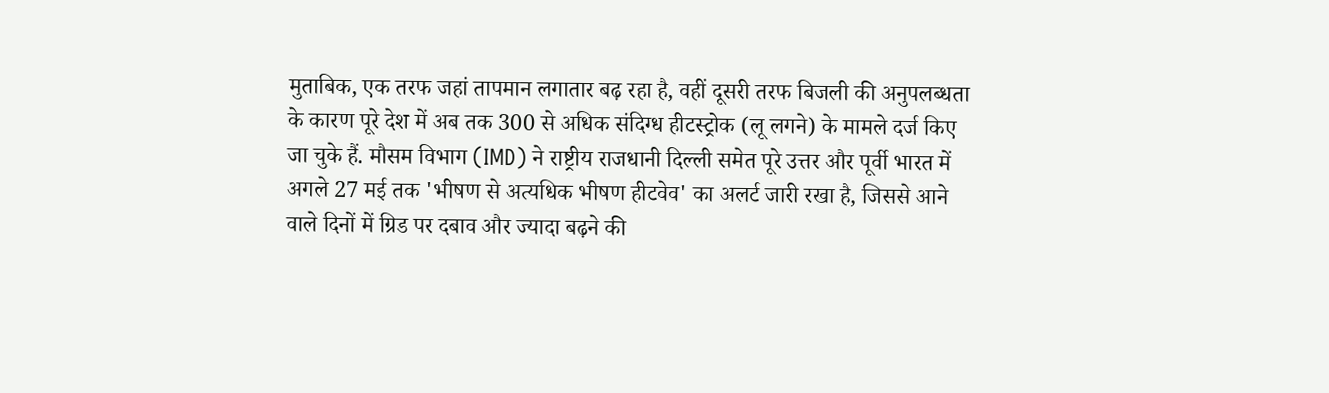मुताबिक, एक तरफ जहां तापमान लगातार बढ़ रहा है, वहीं दूसरी तरफ बिजली की अनुपलब्धता के कारण पूरे देश में अब तक 300 से अधिक संदिग्ध हीटस्ट्रोक (लू लगने) के मामले दर्ज किए जा चुके हैं. मौसम विभाग (IMD) ने राष्ट्रीय राजधानी दिल्ली समेत पूरे उत्तर और पूर्वी भारत में अगले 27 मई तक 'भीषण से अत्यधिक भीषण हीटवेव' का अलर्ट जारी रखा है, जिससे आने वाले दिनों में ग्रिड पर दबाव और ज्यादा बढ़ने की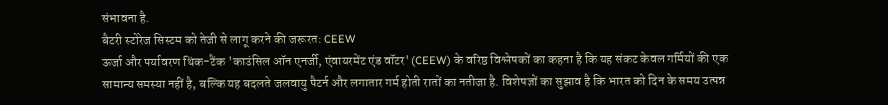संभावना है.
बैटरी स्टोरेज सिस्टम को तेजी से लागू करने की जरूरत: CEEW
ऊर्जा और पर्यावरण थिंक-टैंक 'काउंसिल ऑन एनर्जी, एंवायरमेंट एंड वॉटर' (CEEW) के वरिष्ठ विश्लेषकों का कहना है कि यह संकट केवल गर्मियों की एक सामान्य समस्या नहीं है, बल्कि यह बदलते जलवायु पैटर्न और लगातार गर्म होती रातों का नतीजा है. विशेषज्ञों का सुझाव है कि भारत को दिन के समय उत्पन्न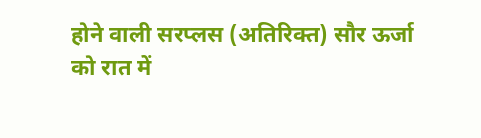होने वाली सरप्लस (अतिरिक्त) सौर ऊर्जा को रात में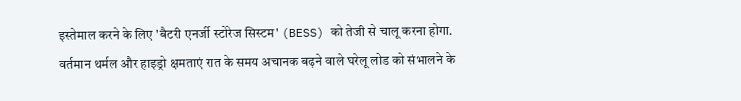इस्तेमाल करने के लिए 'बैटरी एनर्जी स्टोरेज सिस्टम' (BESS) को तेजी से चालू करना होगा. वर्तमान थर्मल और हाइड्रो क्षमताएं रात के समय अचानक बढ़ने वाले घरेलू लोड को संभालने के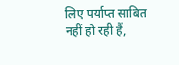लिए पर्याप्त साबित नहीं हो रही हैं,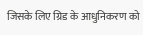जिसके लिए ग्रिड के आधुनिकरण को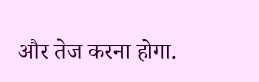और तेज करना होगा.